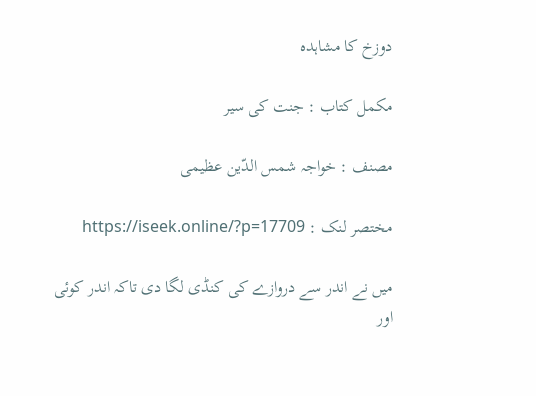دوزخ کا مشاہدہ

مکمل کتاب : جنت کی سیر

مصنف : خواجہ شمس الدّین عظیمی

مختصر لنک : https://iseek.online/?p=17709

میں نے اندر سے دروازے کی کنڈی لگا دی تاکہ اندر کوئی اور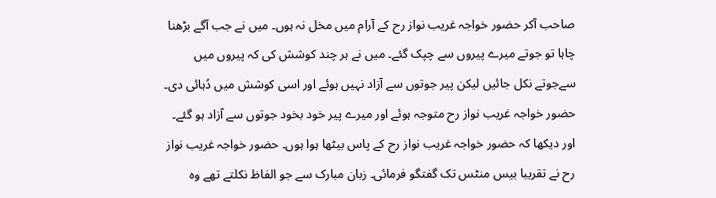صاحب آکر حضور خواجہ غریب نواز رح کے آرام میں مخل نہ ہوں۔ میں نے جب آگے بڑھنا چاہا تو جوتے میرے پیروں سے چپک گئے۔ میں نے ہر چند کوشش کی کہ پیروں میں سےجوتے نکل جائیں لیکن پیر جوتوں سے آزاد نہیں ہوئے اور اسی کوشش میں دُہائی دی۔ حضور خواجہ غریب نواز رح متوجہ ہوئے اور میرے پیر خود بخود جوتوں سے آزاد ہو گئے۔ اور دیکھا کہ حضور خواجہ غریب نواز رح کے پاس بیٹھا ہوا ہوں۔ حضور خواجہ غریب نواز رح نے تقریبا بیس منٹس تک گفتگو فرمائی۔ زبان مبارک سے جو الفاظ نکلتے تھے وہ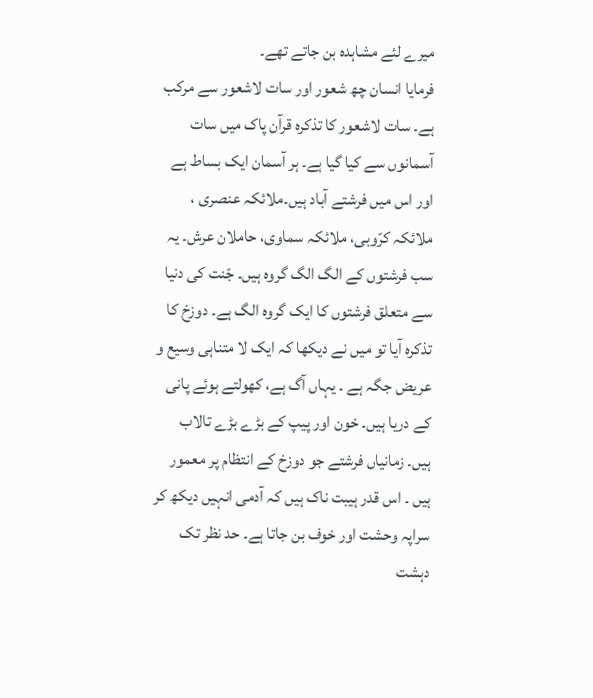میرے لئے مشاہدہ بن جاتے تھے۔
فرمایا انسان چھ شعور اور سات لاشعور سے مرکب ہے۔ سات لاشعور کا تذکرہ قرآن پاک میں سات آسمانوں سے کیا گیا ہے۔ ہر آسمان ایک بساط ہے اور اس میں فرشتے آباد ہیں۔ملائکہ عنصری ، ملائکہ کرّوبی، ملائکہ سماوی، حاملان عرش۔ یہ سب فرشتوں کے الگ الگ گروہ ہیں۔ جّنت کی دنیا سے متعلق فرشتوں کا ایک گروہ الگ ہے۔ دوزخ کا تذکرہ آیا تو میں نے دیکھا کہ ایک لا متناہی وسیع و عریض جگہ ہے ۔ یہاں آگ ہے، کھولتے ہوئے پانی کے دریا ہیں۔ خون اور پیپ کے بڑے بڑے تالاب ہیں۔ زمانیاں فرشتے جو دوزخ کے انتظام پر معمور ہیں ۔ اس قدر ہیبت ناک ہیں کہ آدمی انہیں دیکھ کر سراپہ وحشت اور خوف بن جاتا ہے۔ حد نظر تک دہشت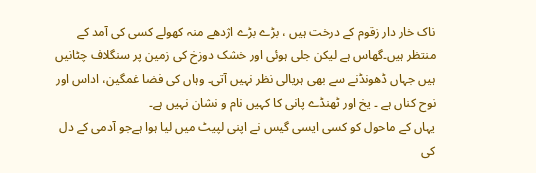ناک خار دار زقوم کے درخت ہیں ، بڑے بڑے اژدھے منہ کھولے کسی کی آمد کے منتظر ہیں۔گھاس ہے لیکن جلی ہوئی اور خشک دوزخ کی زمین پر سنگلاف چٹانیں ہیں جہاں ڈھونڈنے سے بھی ہریالی نظر نہیں آتی۔ وہاں کی فضا غمگین، اداس اور نوح کناں ہے ۔ یخ اور ٹھنڈے پانی کا کہیں نام و نشان نہیں ہے۔
یہاں کے ماحول کو کسی ایسی گیس نے اپنی لپیٹ میں لیا ہوا ہےجو آدمی کے دل کی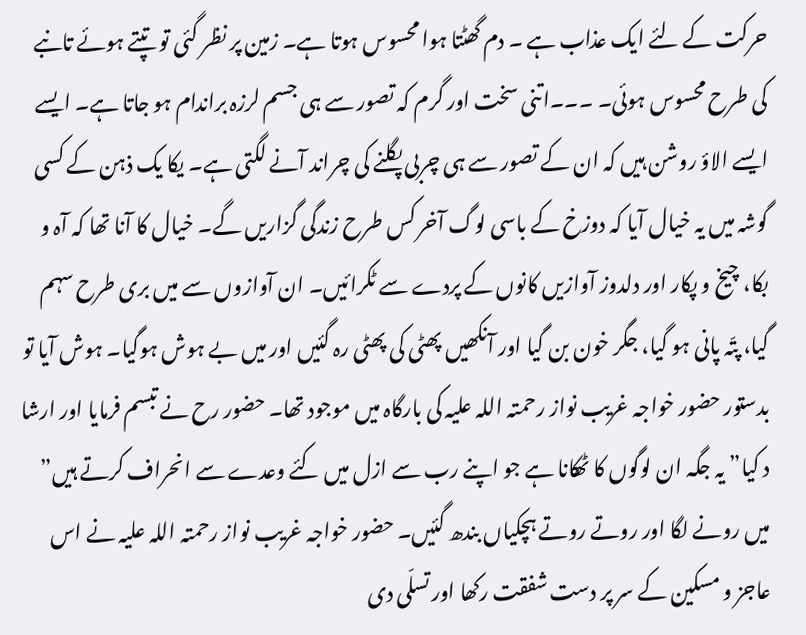حرکت کے لئے ایک عذاب ہے ۔ دم گھٹتا ہوا محسوس ہوتا ہے۔ زمین پر نظر گئی تو تپتے ہوئے تانبے کی طرح محسوس ہوئی۔ ۔۔۔اتنی سخت اور گرم کہ تصور سے ہی جسم لرزہ براندام ہو جاتا ہے۔ ایسے ایسے الاؤ روشن ہیں کہ ان کے تصور سے ہی چربی پگلنے کی چراند آنے لگتی ہے۔ یکا یک ذہن کے کسی گوشہ میں یہ خیال آیا کہ دوزخ کے باسی لوگ آخر کس طرح زندگی گزاریں گے۔ خیال کا آنا تھا کہ آہ و بکا، چیخ و پکار اور دلدوز آوازیں کانوں کے پردے سے ٹکرائیں۔ ان آوازوں سے میں بری طرح سہم گیا، پتّہ پانی ہو گیا، جگر خون بن گیا اور آنکھیں پھٹی کی پھٹی رہ گئیں اور میں بے ہوش ہوگیا۔ ہوش آیا تو بدستور حضور خواجہ غریب نواز رحمتہ اللہ علیہ کی بارگاہ میں موجود تھا۔ حضور رح نے تبسم فرمایا اور ارشا د کیا” یہ جگہ ان لوگوں کا ٹھکانا ہے جو اپنے رب سے ازل میں کئے وعدے سے انحراف کرتے ہیں” میں رونے لگا اور روتے روتے ہچکیاں بندھ گئیں۔ حضور خواجہ غریب نواز رحمتہ اللہ علیہ نے اس عاجز و مسکین کے سر پر دست شفقت رکھا اور تسلّی دی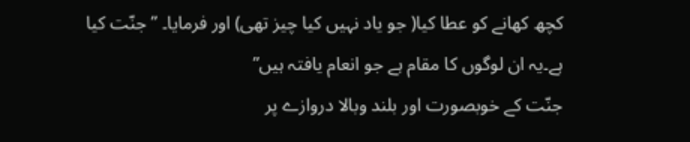کچھ کھانے کو عطا کیا( جو یاد نہیں کیا چیز تھی) اور فرمایا۔ ” جنّت کیا ہے۔یہ ان لوگوں کا مقام ہے جو انعام یافتہ ہیں”
جنّت کے خوبصورت اور بلند وبالا دروازے پر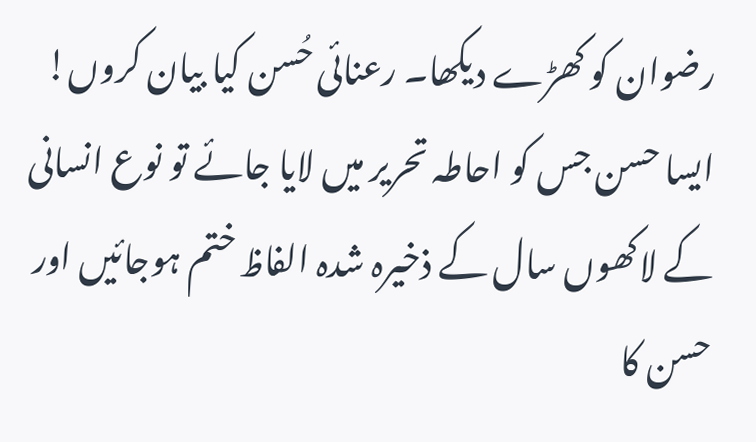رضوان کو کھڑے دیکھا۔ رعنائی حُسن کیا بیان کروں! ایسا حسن جس کو احاطہ تحریر میں لایا جائے تو نوع انسانی کے لاکھوں سال کے ذخیرہ شدہ الفاظ ختم ہوجائیں اور حسن کا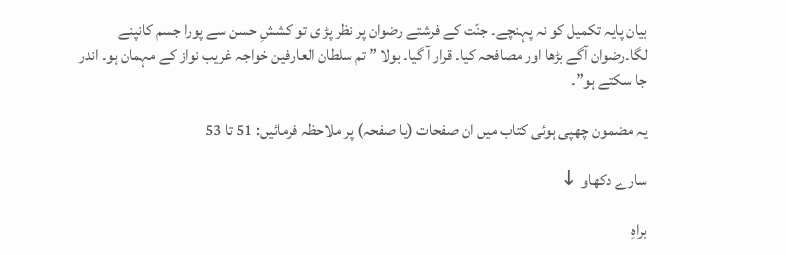بیان پایہ تکمیل کو نہ پہنچے۔ جنّت کے فرشتے رضوان پر نظر پڑ ی تو کششِ حسن سے پورا جسم کانپنے لگا۔رضوان آگے بڑھا اور مصافحہ کیا۔ قرار آ گیا۔ بولا ” تم سلطان العارفین خواجہ غریب نواز کے مہمان ہو۔ اندر جا سکتے ہو”۔

یہ مضمون چھپی ہوئی کتاب میں ان صفحات (یا صفحہ) پر ملاحظہ فرمائیں: 51 تا 53

سارے دکھاو ↓

براہِ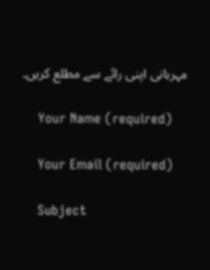مہربانی اپنی رائے سے مطلع کریں۔

    Your Name (required)

    Your Email (required)

    Subject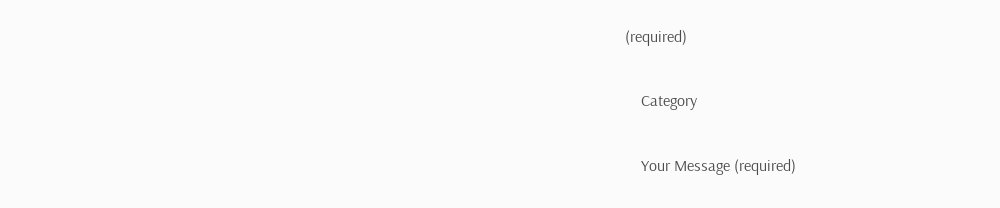(required)

    Category

    Your Message (required)